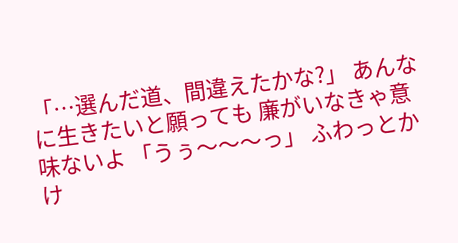「…選んだ道、間違えたかな?」 あんなに生きたいと願っても 廉がいなきゃ意味ないよ 「うぅ〜〜〜っ」 ふわっとかけ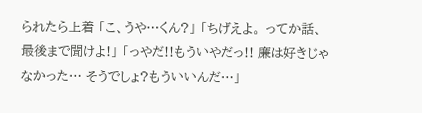られたら上着 「こ、うや…くん?」 「ちげえよ。 ってか話、最後まで聞けよ!」 「っやだ!!もういやだっ!! 廉は好きじゃなかった… そうでしょ?もういいんだ…」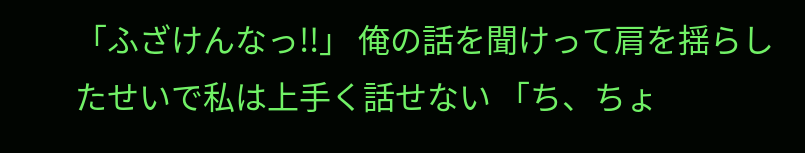「ふざけんなっ!!」 俺の話を聞けって肩を揺らしたせいで私は上手く話せない 「ち、ちょ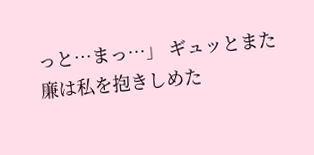っと…まっ…」 ギュッとまた廉は私を抱きしめた